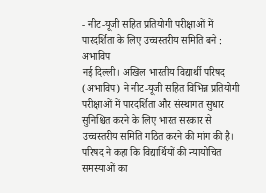- नीट-यूजी सहित प्रतियोगी परीक्षाओं में पारदर्शिता के लिए उच्चस्तरीय समिति बने : अभाविप
नई दिल्ली। अखिल भारतीय विद्यार्थी परिषद (अभाविप) ने नीट-यूजी सहित विभिन्न प्रतियोगी परीक्षाओं में पारदर्शिता और संस्थागत सुधार सुनिश्चित करने के लिए भारत सरकार से उच्चस्तरीय समिति गठित करने की मांग की है। परिषद ने कहा कि विद्यार्थियों की न्यायोचित समस्याओं का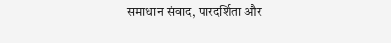समाधान संवाद, पारदर्शिता और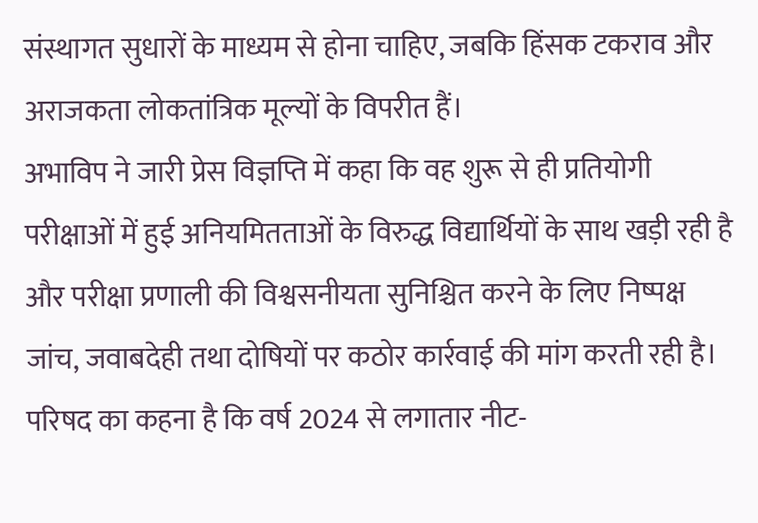संस्थागत सुधारों के माध्यम से होना चाहिए, जबकि हिंसक टकराव और अराजकता लोकतांत्रिक मूल्यों के विपरीत हैं।
अभाविप ने जारी प्रेस विज्ञप्ति में कहा कि वह शुरू से ही प्रतियोगी परीक्षाओं में हुई अनियमितताओं के विरुद्ध विद्यार्थियों के साथ खड़ी रही है और परीक्षा प्रणाली की विश्वसनीयता सुनिश्चित करने के लिए निष्पक्ष जांच, जवाबदेही तथा दोषियों पर कठोर कार्रवाई की मांग करती रही है। परिषद का कहना है कि वर्ष 2024 से लगातार नीट-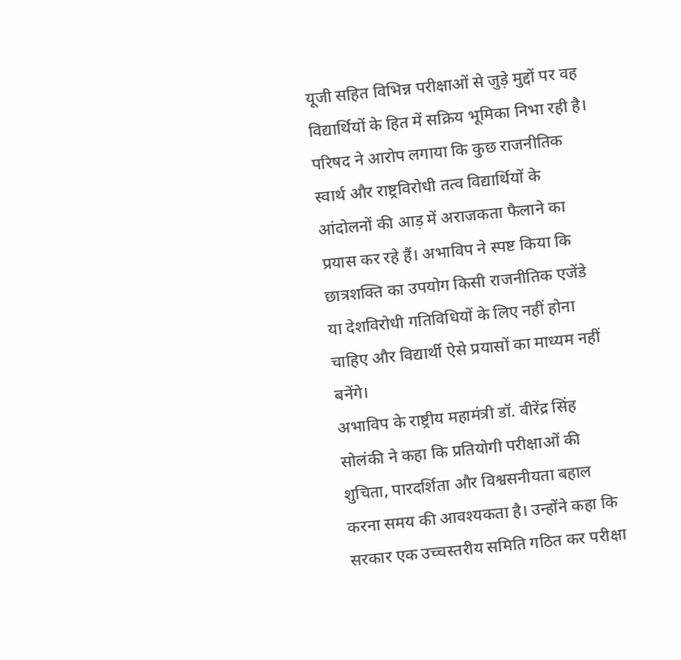यूजी सहित विभिन्न परीक्षाओं से जुड़े मुद्दों पर वह विद्यार्थियों के हित में सक्रिय भूमिका निभा रही है।
परिषद ने आरोप लगाया कि कुछ राजनीतिक स्वार्थ और राष्ट्रविरोधी तत्व विद्यार्थियों के आंदोलनों की आड़ में अराजकता फैलाने का प्रयास कर रहे हैं। अभाविप ने स्पष्ट किया कि छात्रशक्ति का उपयोग किसी राजनीतिक एजेंडे या देशविरोधी गतिविधियों के लिए नहीं होना चाहिए और विद्यार्थी ऐसे प्रयासों का माध्यम नहीं बनेंगे।
अभाविप के राष्ट्रीय महामंत्री डॉ. वीरेंद्र सिंह सोलंकी ने कहा कि प्रतियोगी परीक्षाओं की शुचिता, पारदर्शिता और विश्वसनीयता बहाल करना समय की आवश्यकता है। उन्होंने कहा कि सरकार एक उच्चस्तरीय समिति गठित कर परीक्षा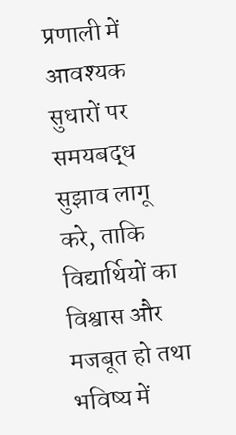प्रणाली में आवश्यक सुधारों पर समयबद्ध सुझाव लागू करे, ताकि विद्यार्थियों का विश्वास और मजबूत हो तथा भविष्य में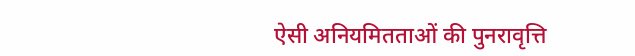ऐसी अनियमितताओं की पुनरावृत्ति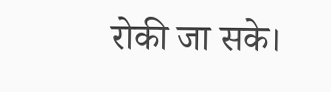रोकी जा सके।